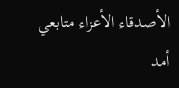الأصدقاء الأعزاء متابعي أمد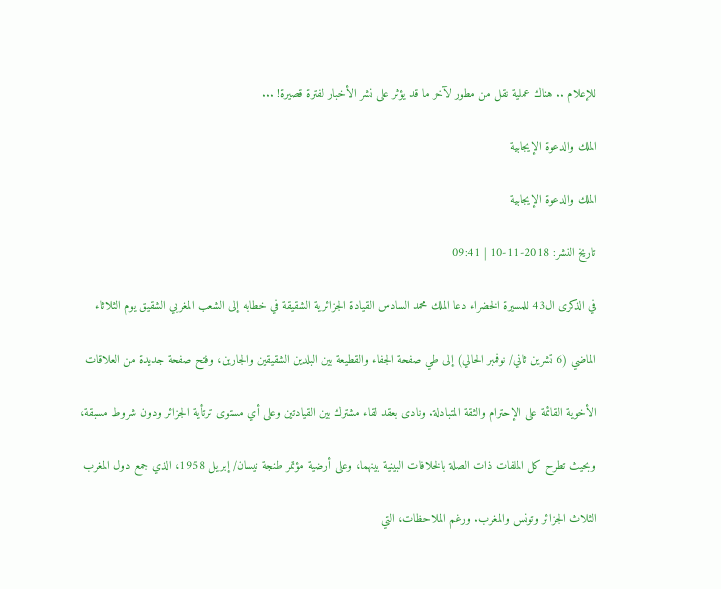للإعلام .. هناك عملية نقل من مطور لآخر ما قد يؤثر على نشر الأخبار لفترة قصيرة! ...

الملك والدعوة الإيجابية

الملك والدعوة الإيجابية

تاريخ النشر: 2018-11-10 | 09:41

في الذكرى ال43 للمسيرة الخضراء دعا الملك محمد السادس القيادة الجزائرية الشقيقة في خطابه إلى الشعب المغربي الشقيق يوم الثلاثاء

الماضي (6 تشرين ثاني/ نوفمبر الحالي) إلى طي صفحة الجفاء والقطيعة بين البلدين الشقيقين والجارين، وفتح صفحة جديدة من العلاقات

الأخوية القائمة على الإحترام والثقة المتبادلة. ونادى بعقد لقاء مشترك بين القيادتين وعلى أي مستوى ترتأية الجزائر ودون شروط مسبقة،

وبحيث تطرح كل الملفات ذات الصلة بالخلافات البينية بينهما، وعلى أرضية مؤتمر طنجة نيسان/ إبريل 1958، الذي جمع دول المغرب

الثلاث الجزائر وتونس والمغرب. ورغم الملاحظات، التي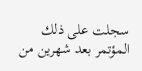سجلت على ذلك المؤتمر بعد شهرين من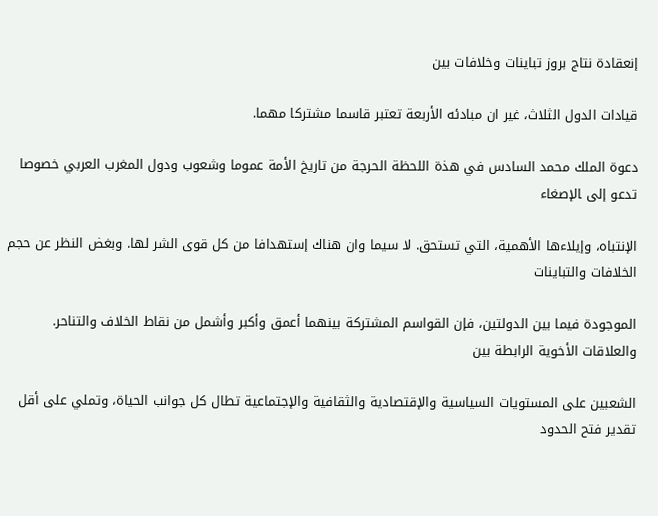إنعقادة نتاج بروز تباينات وخلافات بين

قيادات الدول الثلاث، غير ان مبادئه الأربعة تعتبر قاسما مشتركا مهما.

دعوة الملك محمد السادس في هذة اللحظة الحرجة من تاريخ الأمة عموما وشعوب ودول المغرب العربي خصوصا تدعو إلى ‍الإصغاء

الإنتباه، وإيلاءها الأهمية، التي تستحق. لا سيما وان هناك إستهدافا من كل قوى الشر لها. وبغض النظر عن حجم الخلافات والتباينات

الموجودة فيما بين الدولتين، فإن القواسم المشتركة بينهما أعمق وأكبر وأشمل من نقاط الخلاف والتناحر. والعلاقات الأخوية الرابطة بين

الشعبين على المستويات السياسية والإقتصادية والثقافية والإجتماعية تطال كل جوانب الحياة، وتملي على أقل تقدير فتح الحدود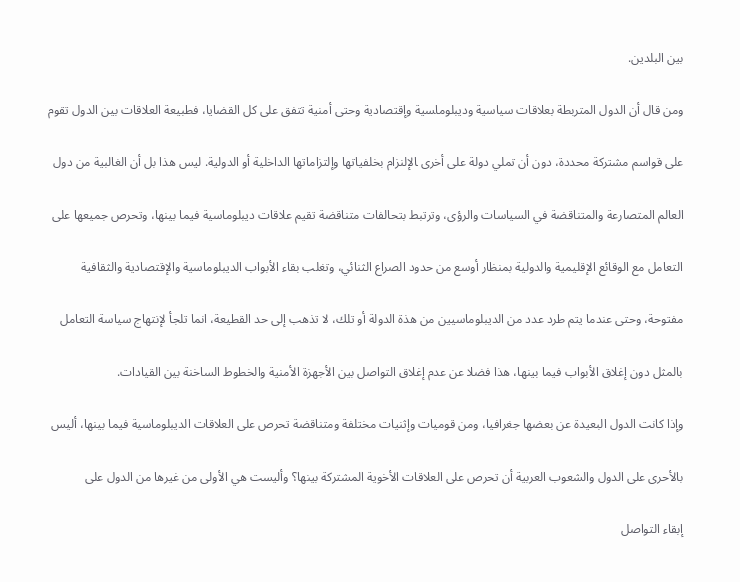بين البلدين.

ومن قال أن الدول المتربطة بعلاقات سياسية وديبلوما‍سية وإقتصادية وحتى أمنية تتفق على كل القضايا، فطبيعة العلاقات بين الدول تقوم

على قواسم مشتركة محددة، دون أن تملي دولة على أخرى ‍الإلنزام بخلفياتها وإلتزاماتها الداخلية أو الدولية. ليس هذا بل أن الغالبية من دول

العالم المتصارعة والمتناقضة في السياسات والرؤى، وترتبط بتحالفات متناقضة تقيم علاقات ديبلوماسية فيما بينها، وتحرص جميعها على

التعامل مع الوقائع الإقليمية والدولية بمنظار أوسع من حدود الصراع الثنائي، وتغلب بقاء الأبواب الديبلوماسية والإقتصادية والثقافية

مفتوحة، وحتى عندما يتم طرد عدد من الديبلوماسيين من هذة الدولة أو تلك، لا تذهب إلى حد القطيعة، انما تلجأ لإنتهاج سياسة التعامل

بالمثل دون إغلاق الأبواب فيما بينها، هذا فضلا عن عدم إغلاق التواصل بين الأجهزة الأمنية والخطوط الساخنة بين القيادات.

وإذا كانت الدول البعيدة عن بعضها جغرافيا، ومن قوميات وإثنيات مختلفة ومتناقضة تحرص على العلاقات الديبلوماسية فيما بينها، أليس

بالأحرى على الدول والشعوب العربية أن تحرص على العلاقات الأخوية المشتركة بينها؟ وأليست هي الأولى من غيرها من الدول على

إبقاء التواصل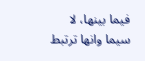فيما بينها، لا سيما وانها ترتبط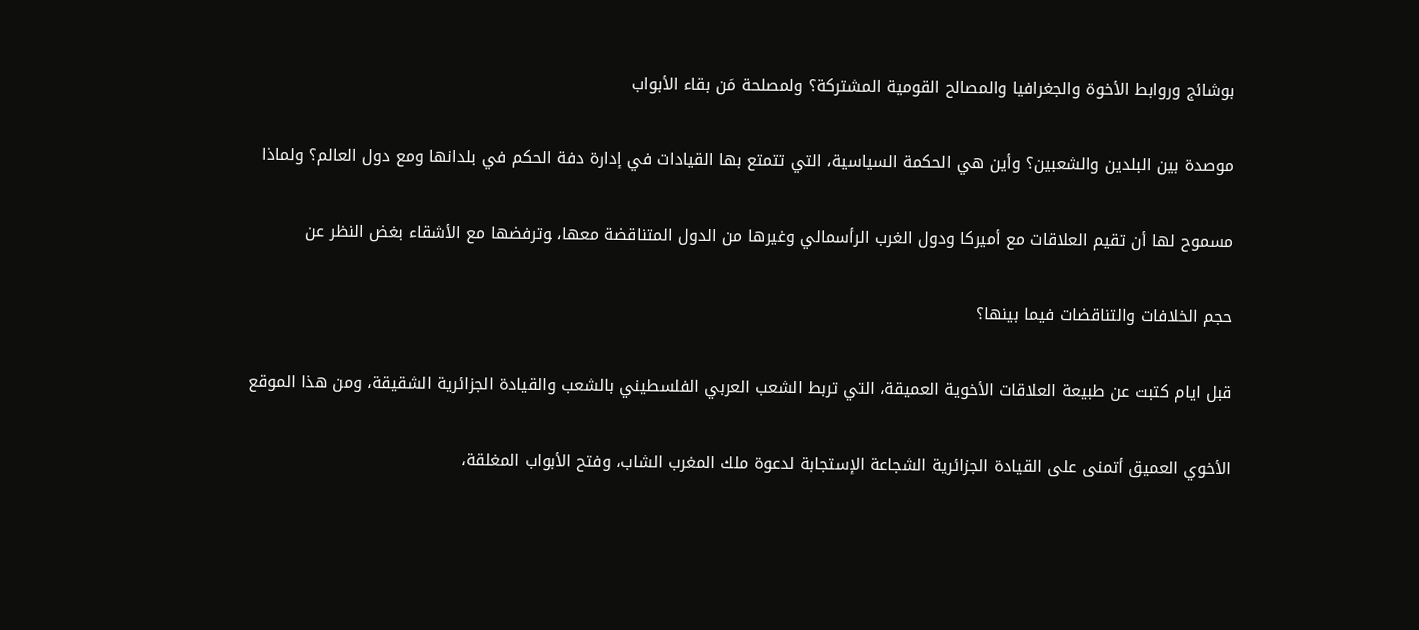بوشائج وروابط الأخوة والجغرافيا والمصالح القومية‍ المشتركة‍؟ ولمصلحة مَن بقاء الأبواب

موصدة بين البلدين والشعبين؟ وأين هي الحكمة السياسية، التي تتمتع بها القيادات في إدارة دفة الحكم في بلدانها ومع دول العالم؟ ولماذا

مسموح لها أن تقيم العلاقات مع أميركا ودول الغرب الرأسمالي وغيرها من الدول المتناقضة معها، ‍وترفضها مع الأشقاء بغض النظر عن

حجم الخلافات والتناقضات فيما بينها؟

قبل ايام كتبت عن طبيعة العلاقات الأخوية العميقة، التي تربط الشعب العربي الفلسطيني بالشعب والقيادة الجزائرية الشقيقة، ومن هذا الموقع

الأخوي العميق أتمنى على القيادة الجزائرية الشجاعة الإستجابة لدعوة ملك المغرب الشاب، وفتح الأبواب المغلقة،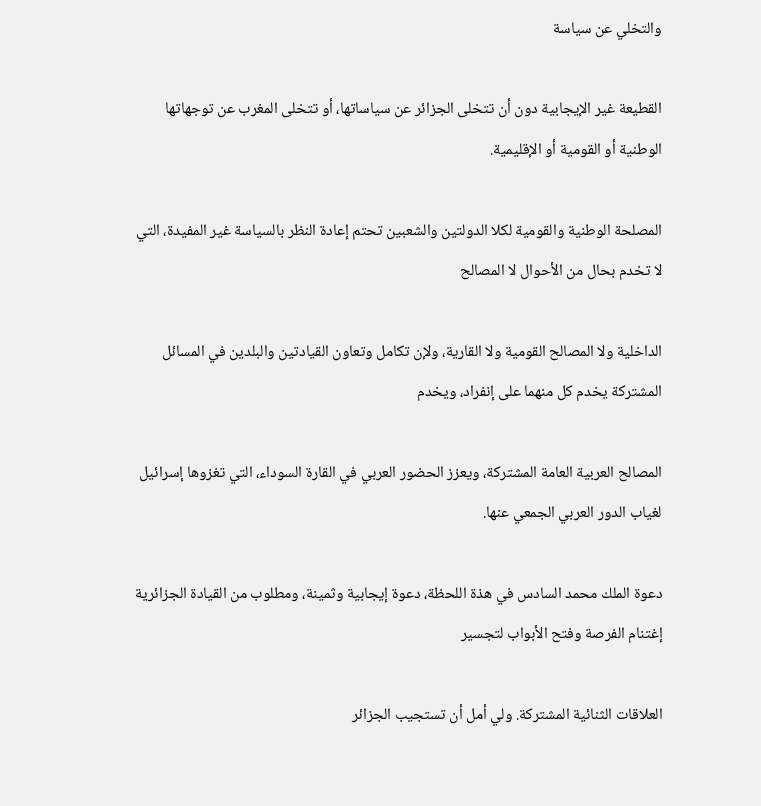والتخلي عن سياسة

القطيعة غير الإيجابية دون أن تتخلى الجزائر عن سياساتها، أو تتخلى المغرب عن توجهاتها الوطنية أو القومية أو الإقليمية.

المصلحة الوطنية والقومية لكلا الدولتين والشعبين تحتم إعادة النظر بالسياسة غير المفيدة، التي لا تخدم بحال من الأحوال لا المصالح

الداخلية ولا المصالح القومية ولا القارية، ولإن تكامل وتعاون القيادتين والبلدين في المسائل المشتركة يخدم كل منهما على إنفراد، ويخدم

المصالح العربية العامة المشتركة، ويعزز الحضور العربي في القارة السوداء، التي تغزوها إسرائيل لغياب الدور العربي الجمعي عنها.

دعوة الملك محمد السادس في هذة اللحظة، دعوة إيجابية وثمينة، ومطلوب من القيادة الجزائرية إغتنام الفرصة وفتح الأبواب لتجسير

العلاقات الثنائية المشتركة. ولي أمل أن تستجيب الجزائر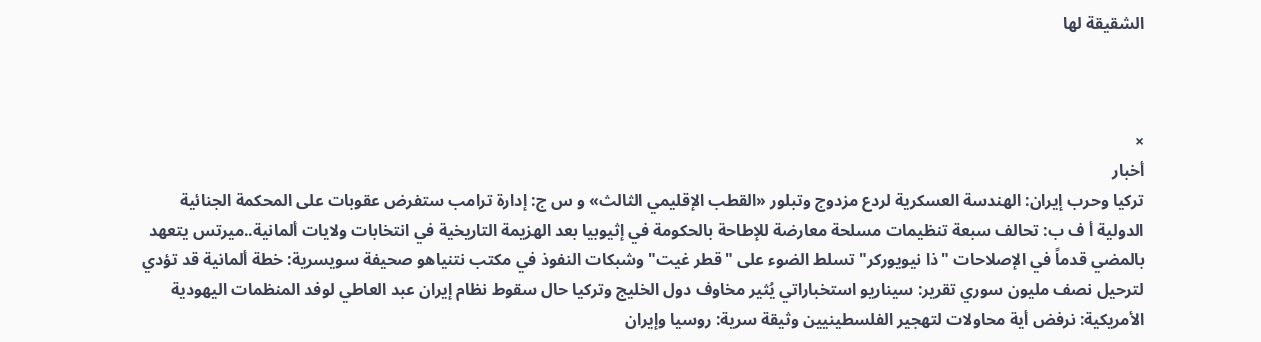الشقيقة لها



×
أخبار
تركيا وحرب إيران: الهندسة العسكرية لردع مزدوج وتبلور «القطب الإقليمي الثالث» و س ج: إدارة ترامب ستفرض عقوبات على المحكمة الجنائية الدولية أ ف ب: تحالف سبعة تنظيمات مسلحة معارضة للإطاحة بالحكومة في إثيوبيا بعد الهزيمة التاريخية في انتخابات ولايات ألمانية..ميرتس يتعهد بالمضي قدماً في الإصلاحات "ذا نيويوركر" تسلط الضوء على "قطر غيت" وشبكات النفوذ في مكتب نتنياهو صحيفة سويسرية: خطة ألمانية قد تؤدي لترحيل نصف مليون سوري تقرير: سيناريو استخباراتي يُثير مخاوف دول الخليج وتركيا حال سقوط نظام إيران عبد العاطي لوفد المنظمات اليهودية الأمريكية: نرفض أية محاولات لتهجير الفلسطينيين وثيقة سرية: روسيا وإيران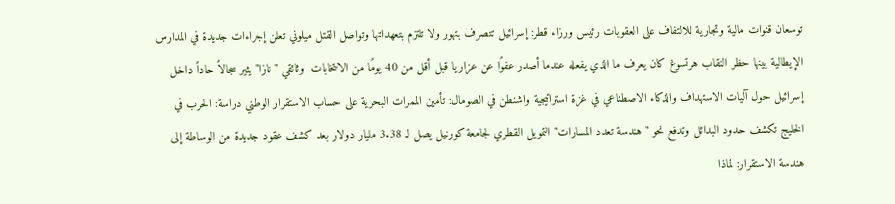توسعان قنوات مالية وتجارية للالتفاف على العقوبات رئيس ورزاء قطر: إسرائيل تتصرف بتهور ولا تلتزم بتعهداتها وتواصل القتل ميلوني تعلن إجراءات جديدة في المدارس الإيطالية بينها حظر النقاب هرتسوغ كان يعرف ما الذي يفعله عندما أصدر عفوًا عن عزاريا قبل أقل من 40 يومًا من الانتخابات  وثائقي "نازا" يثير سجالاً حاداً داخل إسرائيل حول آليات الاستهداف والذكاء الاصطناعي في غزة استراتيجية واشنطن في الصومال: تأمين الممرات البحرية على حساب الاستقرار الوطني دراسة: الحرب في الخليج تكشف حدود البدائل وتدفع نحو "هندسة تعدد المسارات" التمويل القطري لجامعة كورنيل يصل لـ 3.38 مليار دولار بعد كشف عقود جديدة من الوساطة إلى هندسة الاستقرار: لماذا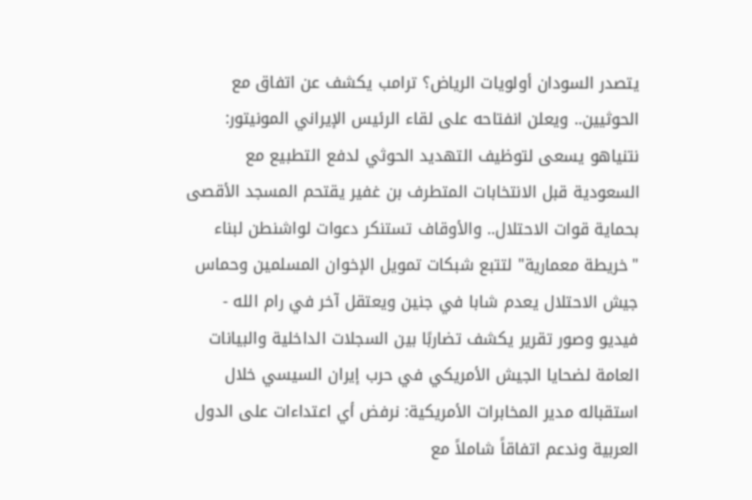يتصدر السودان أولويات الرياض؟ ترامب يكشف عن اتفاق مع الحوثيين.. ويعلن انفتاحه على لقاء الرئيس الإيراني المونيتور: نتنياهو يسعى لتوظيف التهديد الحوثي لدفع التطبيع مع السعودية قبل الانتخابات المتطرف بن غفير يقتحم المسجد الأقصى بحماية قوات الاحتلال.. والأوقاف تستنكر دعوات لواشنطن لبناء "خريطة معمارية" لتتبع شبكات تمويل الإخوان المسلمين وحماس جيش الاحتلال يعدم شابا في جنين ويعتقل آخر في رام الله - فيديو وصور تقرير يكشف تضاربًا بين السجلات الداخلية والبيانات العامة لضحايا الجيش الأمريكي في حرب إيران السيسي خلال استقباله مدير المخابرات الأمريكية: نرفض أي اعتداءات على الدول العربية وندعم اتفاقاً شاملاً مع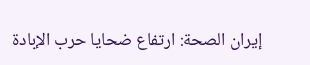إيران الصحة: ارتفاع ضحايا حرب الإبادة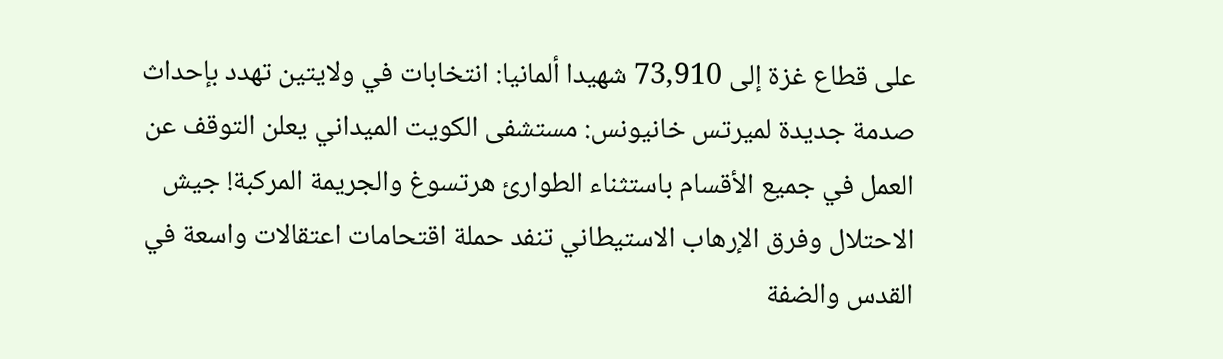على قطاع غزة إلى 73,910 شهيدا ألمانيا: انتخابات في ولايتين تهدد بإحداث صدمة جديدة لميرتس خانيونس: مستشفى الكويت الميداني يعلن التوقف عن العمل في جميع الأقسام باستثناء الطوارئ هرتسوغ والجريمة المركبة! جيش الاحتلال وفرق الإرهاب الاستيطاني تنفد حملة اقتحامات اعتقالات واسعة في القدس والضفة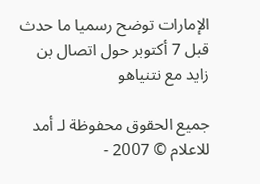الإمارات توضح رسميا ما حدث قبل 7 أكتوبر حول اتصال بن زايد مع نتنياهو

جميع الحقوق محفوظة لـ أمد للاعلام © 2007 -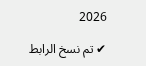2026

✔ تم نسخ الرابط